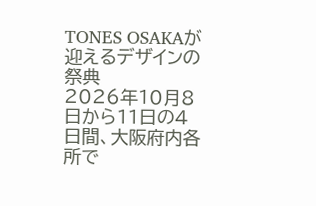TONES OSAKAが迎えるデザインの祭典
2026年10月8日から11日の4日間、大阪府内各所で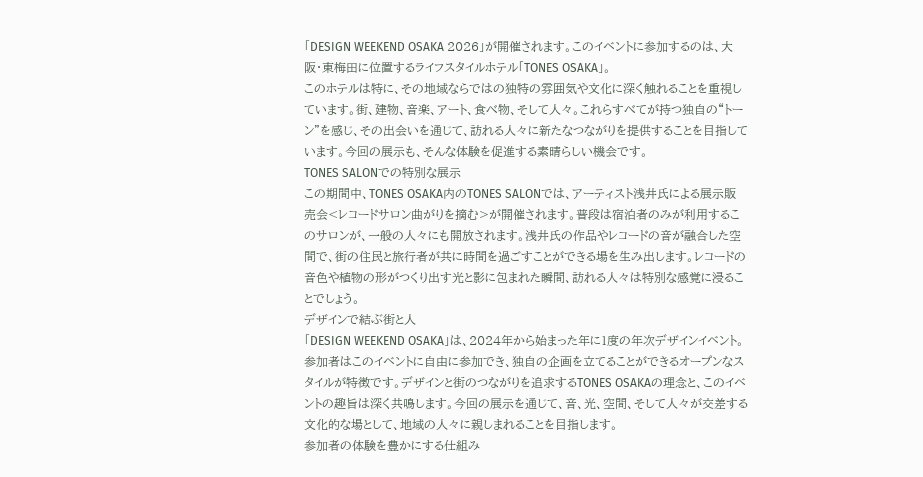「DESIGN WEEKEND OSAKA 2026」が開催されます。このイベントに参加するのは、大阪・東梅田に位置するライフスタイルホテル「TONES OSAKA」。
このホテルは特に、その地域ならではの独特の雰囲気や文化に深く触れることを重視しています。街、建物、音楽、アート、食べ物、そして人々。これらすべてが持つ独自の“トーン”を感じ、その出会いを通じて、訪れる人々に新たなつながりを提供することを目指しています。今回の展示も、そんな体験を促進する素晴らしい機会です。
TONES SALONでの特別な展示
この期間中、TONES OSAKA内のTONES SALONでは、アーティスト浅井氏による展示販売会<レコードサロン曲がりを摘む>が開催されます。普段は宿泊者のみが利用するこのサロンが、一般の人々にも開放されます。浅井氏の作品やレコードの音が融合した空間で、街の住民と旅行者が共に時間を過ごすことができる場を生み出します。レコードの音色や植物の形がつくり出す光と影に包まれた瞬間、訪れる人々は特別な感覚に浸ることでしょう。
デザインで結ぶ街と人
「DESIGN WEEKEND OSAKA」は、2024年から始まった年に1度の年次デザインイベント。参加者はこのイベントに自由に参加でき、独自の企画を立てることができるオープンなスタイルが特徴です。デザインと街のつながりを追求するTONES OSAKAの理念と、このイベントの趣旨は深く共鳴します。今回の展示を通じて、音、光、空間、そして人々が交差する文化的な場として、地域の人々に親しまれることを目指します。
参加者の体験を豊かにする仕組み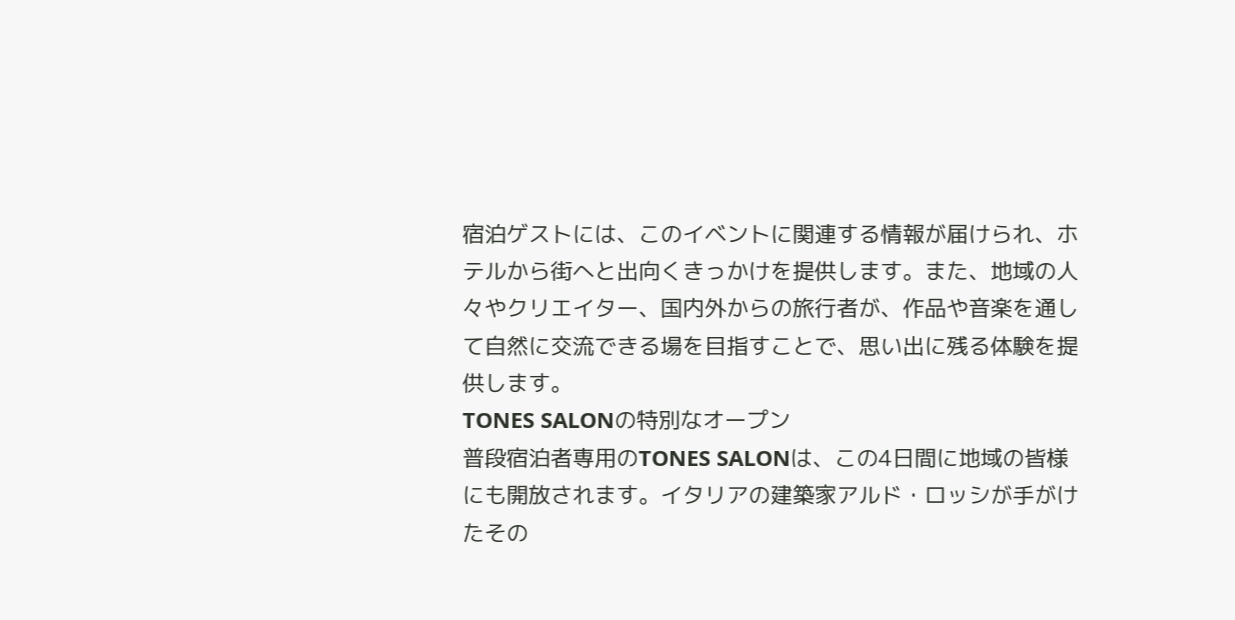宿泊ゲストには、このイベントに関連する情報が届けられ、ホテルから街へと出向くきっかけを提供します。また、地域の人々やクリエイター、国内外からの旅行者が、作品や音楽を通して自然に交流できる場を目指すことで、思い出に残る体験を提供します。
TONES SALONの特別なオープン
普段宿泊者専用のTONES SALONは、この4日間に地域の皆様にも開放されます。イタリアの建築家アルド・ロッシが手がけたその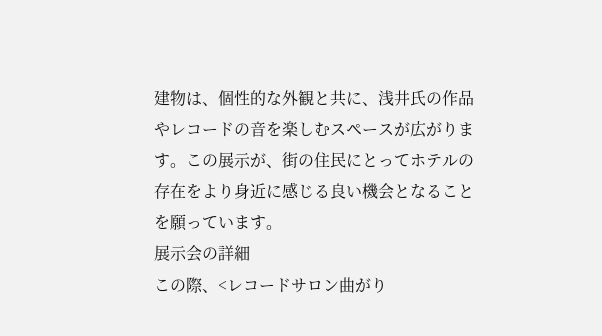建物は、個性的な外観と共に、浅井氏の作品やレコードの音を楽しむスペースが広がります。この展示が、街の住民にとってホテルの存在をより身近に感じる良い機会となることを願っています。
展示会の詳細
この際、<レコードサロン曲がり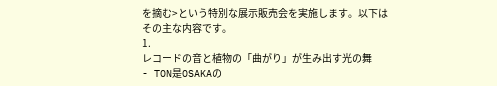を摘む>という特別な展示販売会を実施します。以下はその主な内容です。
1.
レコードの音と植物の「曲がり」が生み出す光の舞
- TON是OSAKAの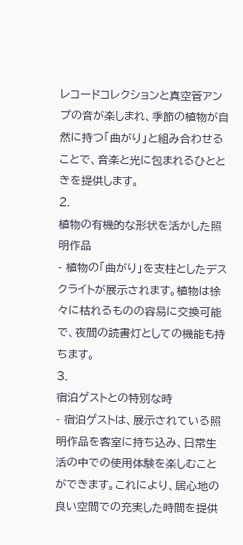レコードコレクションと真空管アンプの音が楽しまれ、季節の植物が自然に持つ「曲がり」と組み合わせることで、音楽と光に包まれるひとときを提供します。
2.
植物の有機的な形状を活かした照明作品
- 植物の「曲がり」を支柱としたデスクライトが展示されます。植物は徐々に枯れるものの容易に交換可能で、夜間の読書灯としての機能も持ちます。
3.
宿泊ゲストとの特別な時
- 宿泊ゲストは、展示されている照明作品を客室に持ち込み、日常生活の中での使用体験を楽しむことができます。これにより、居心地の良い空間での充実した時間を提供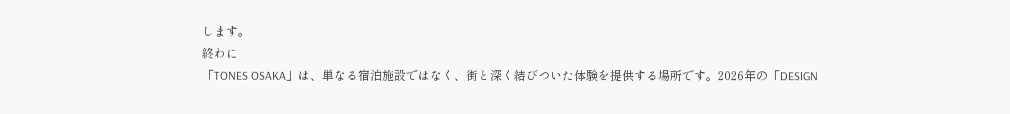します。
終わに
「TONES OSAKA」は、単なる宿泊施設ではなく、街と深く結びついた体験を提供する場所です。2026年の「DESIGN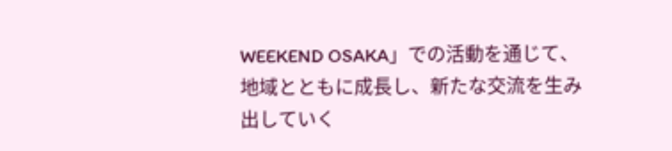WEEKEND OSAKA」での活動を通じて、地域とともに成長し、新たな交流を生み出していく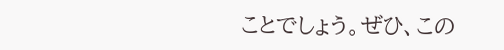ことでしょう。ぜひ、この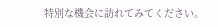特別な機会に訪れてみてください。